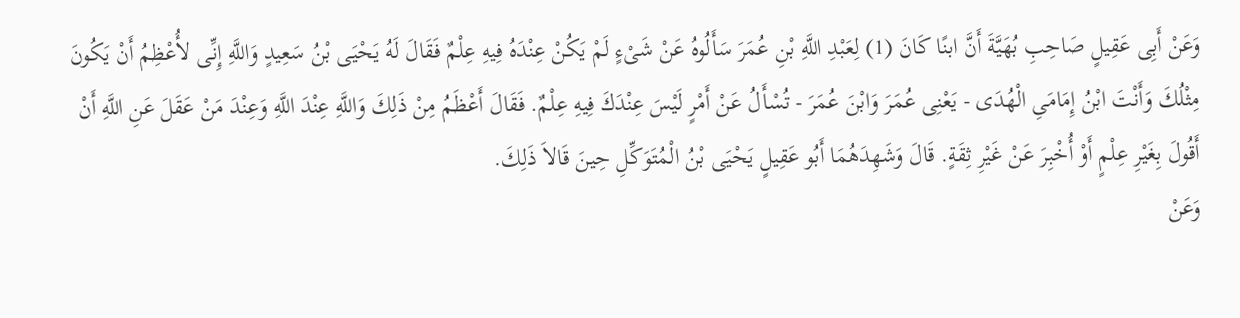وَعَنْ أَبِى عَقِيلٍ صَاحِبِ بُهَيَّةَ أَنَّ ابنًا كَانَ (1) لِعَبْدِ اللَّهِ بْنِ عُمَرَ سَأَلُوهُ عَنْ شَىْءٍ لَمْ يَكُنْ عِنْدَهُ فِيهِ عِلْمٌ فَقَالَ لَهُ يَحْيَى بْنُ سَعِيدٍ وَاللَّهِ إِنِّى لأُعْظِمُ أَنْ يَكُونَ مِثْلُكَ وَأَنْتَ ابْنُ إِمَامَىِ الْهُدَى - يَعْنِى عُمَرَ وَابْنَ عُمَرَ - تُسْأَلُ عَنْ أَمْرٍ لَيْسَ عِنْدَكَ فِيهِ عِلْمٌ. فَقَالَ أَعْظَمُ مِنْ ذَلِكَ وَاللَّهِ عِنْدَ اللَّهِ وَعِنْدَ مَنْ عَقَلَ عَنِ اللَّهِ أَنْ أَقُولَ بِغَيْرِ عِلْمٍ أَوْ أُخْبِرَ عَنْ غَيْرِ ثِقَةٍ. قَالَ وَشَهِدَهُمَا أَبُو عَقِيلٍ يَحْيَى بْنُ الْمُتَوَكِّلِ حِينَ قَالاَ ذَلِكَ.
وَعَنْ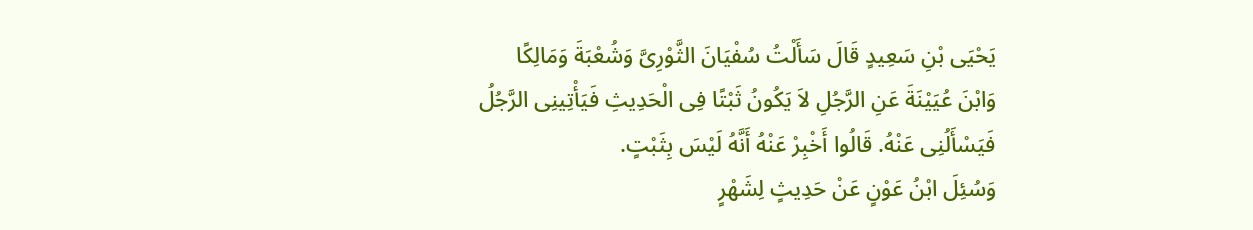يَحْيَى بْنِ سَعِيدٍ قَالَ سَأَلْتُ سُفْيَانَ الثَّوْرِىَّ وَشُعْبَةَ وَمَالِكًا وَابْنَ عُيَيْنَةَ عَنِ الرَّجُلِ لاَ يَكُونُ ثَبْتًا فِى الْحَدِيثِ فَيَأْتِينِى الرَّجُلُ فَيَسْأَلُنِى عَنْهُ. قَالُوا أَخْبِرْ عَنْهُ أَنَّهُ لَيْسَ بِثَبْتٍ.
وَسُئِلَ ابْنُ عَوْنٍ عَنْ حَدِيثٍ لِشَهْرٍ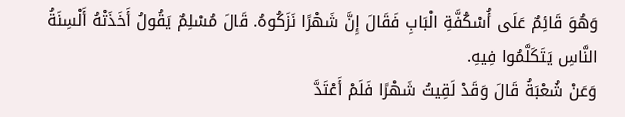وَهُوَ قَائِمٌ عَلَى أُسْكُفَّةِ الْبَابِ فَقَالَ إِنَّ شَهْرًا نَزَكُوهُ. قَالَ مُسْلِمٌ يَقُولُ أَخَذَتْهُ أَلْسِنَةُ النَّاسِ يَتَكَلَّمُوا فِيهِ.
وَعَنْ شُعْبَةُ قَالَ وَقَدْ لَقِيتُ شَهْرًا فَلَمْ أَعْتَدَّ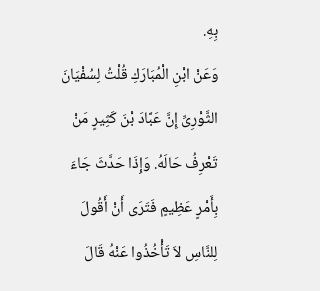بِهِ.
وَعَنْ ابْنِ الْمُبَارَكِ قُلْتُ لِسُفْيَانَ الثَّوْرِىِّ إِنَّ عَبَّادَ بْنَ كَثِيرٍ مَنْ تَعْرِفُ حَالَهُ. وَإِذَا حَدَّثَ جَاءَ بِأَمْرٍ عَظِيمٍ فَتَرَى أَنْ أَقُولَ لِلنَّاسِ لاَ تَأْخُذُوا عَنْهُ قَالَ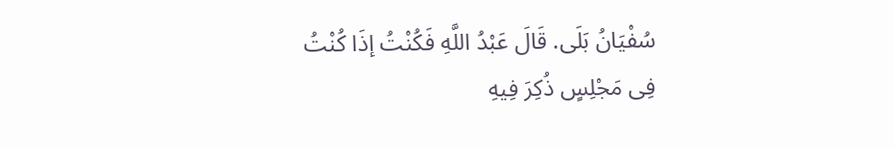سُفْيَانُ بَلَى. قَالَ عَبْدُ اللَّهِ فَكُنْتُ إذَا كُنْتُ فِى مَجْلِسٍ ذُكِرَ فِيهِ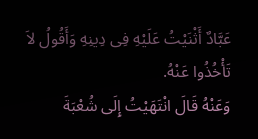عَبَّادٌ أَثْنَيْتُ عَلَيْهِ فِى دِينِهِ وَأَقُولُ لاَ تَأْخُذُوا عَنْهُ.
وَعَنْهُ قَالَ انْتَهَيْتُ إِلَى شُعْبَةَ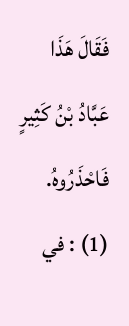فَقَالَ هَذَا عَبَّادُ بْنُ كَثِيرٍ فَاحْذَرُوهُ.
(1) : في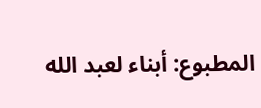المطبوع: أبناء لعبد الله